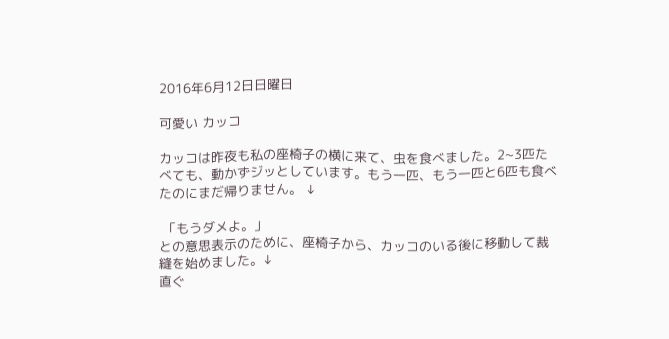2016年6月12日日曜日

可愛い カッコ

カッコは昨夜も私の座椅子の横に来て、虫を食べました。2~3匹たべても、動かずジッとしています。もう一匹、もう一匹と6匹も食べたのにまだ帰りません。 ↓

 「もうダメよ。」
との意思表示のために、座椅子から、カッコのいる後に移動して裁縫を始めました。↓
直ぐ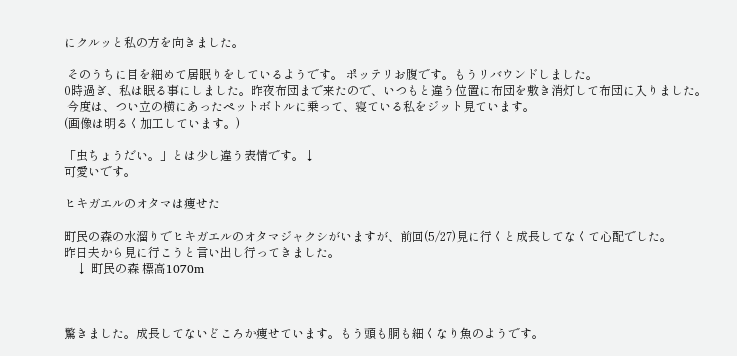にクルッと私の方を向きました。

 そのうちに目を細めて居眠りをしているようです。 ポッテリお腹です。もうリバウンドしました。
0時過ぎ、私は眠る事にしました。昨夜布団まで来たので、いつもと違う位置に布団を敷き消灯して布団に入りました。
 今度は、つい立の横にあったペットボトルに乗って、寝ている私をジット見ています。
(画像は明るく加工しています。)

「虫ちょうだい。」とは少し違う表情です。↓
可愛いです。

ヒキガエルのオタマは痩せた

町民の森の水溜りでヒキガエルのオタマジャクシがいますが、前回(5/27)見に行くと成長してなくて心配でした。
昨日夫から見に行こうと言い出し行ってきました。
    ↓ 町民の森 標高1070m



驚きました。成長してないどころか痩せています。もう頭も胴も細くなり魚のようです。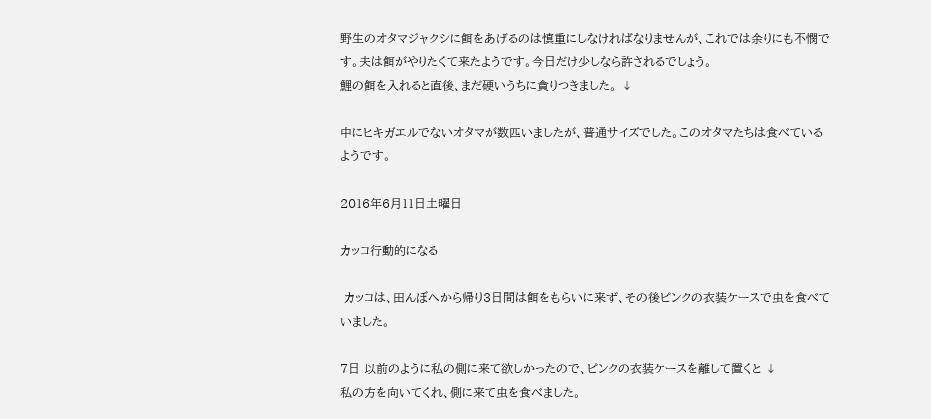野生のオタマジャクシに餌をあげるのは慎重にしなければなりませんが、これでは余りにも不憫です。夫は餌がやりたくて来たようです。今日だけ少しなら許されるでしょう。
鯉の餌を入れると直後、まだ硬いうちに貪りつきました。 ↓

中にヒキガエルでないオタマが数匹いましたが、普通サイズでした。このオタマたちは食べているようです。

2016年6月11日土曜日

カッコ行動的になる

 カッコは、田んぼへから帰り3日間は餌をもらいに来ず、その後ピンクの衣装ケースで虫を食べていました。

7日 以前のように私の側に来て欲しかったので、ピンクの衣装ケースを離して置くと ↓
私の方を向いてくれ、側に来て虫を食べました。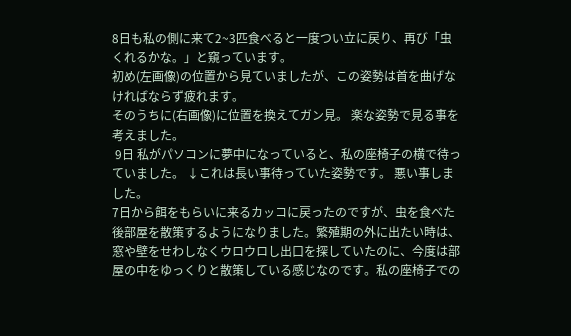8日も私の側に来て2~3匹食べると一度つい立に戻り、再び「虫くれるかな。」と窺っています。
初め(左画像)の位置から見ていましたが、この姿勢は首を曲げなければならず疲れます。
そのうちに(右画像)に位置を換えてガン見。 楽な姿勢で見る事を考えました。
 9日 私がパソコンに夢中になっていると、私の座椅子の横で待っていました。 ↓これは長い事待っていた姿勢です。 悪い事しました。
7日から餌をもらいに来るカッコに戻ったのですが、虫を食べた後部屋を散策するようになりました。繁殖期の外に出たい時は、窓や壁をせわしなくウロウロし出口を探していたのに、今度は部屋の中をゆっくりと散策している感じなのです。私の座椅子での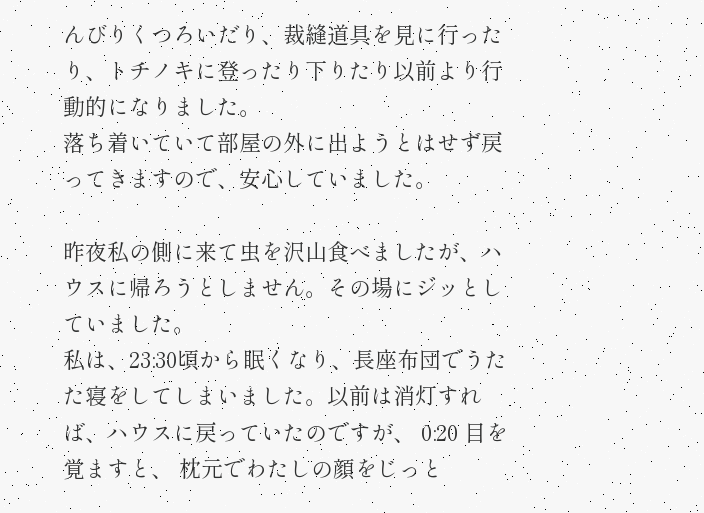んびりくつろいだり、裁縫道具を見に行ったり、トチノキに登ったり下りたり以前より行動的になりました。
落ち着いていて部屋の外に出ようとはせず戻ってきますので、安心していました。

昨夜私の側に来て虫を沢山食べましたが、ハウスに帰ろうとしません。その場にジッとしていました。
私は、23:30頃から眠くなり、長座布団でうたた寝をしてしまいました。以前は消灯すれば、ハウスに戻っていたのですが、 0:20 目を覚ますと、 枕元でわたしの顔をじっと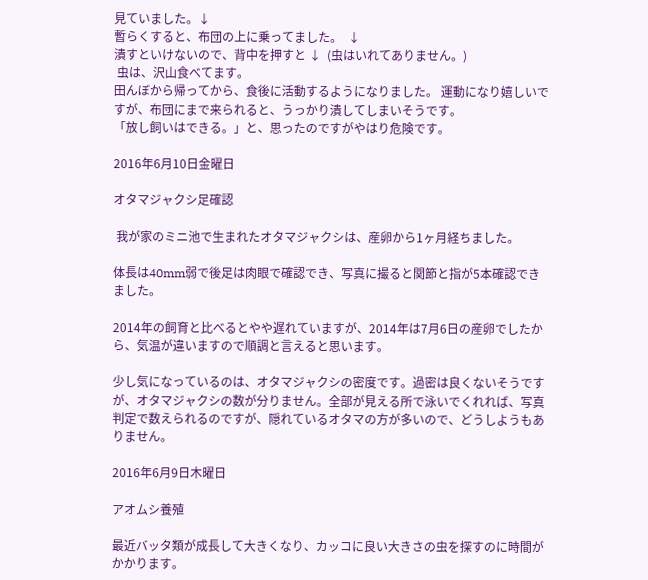見ていました。↓
暫らくすると、布団の上に乗ってました。  ↓
潰すといけないので、背中を押すと ↓  (虫はいれてありません。)
 虫は、沢山食べてます。
田んぼから帰ってから、食後に活動するようになりました。 運動になり嬉しいですが、布団にまで来られると、うっかり潰してしまいそうです。
「放し飼いはできる。」と、思ったのですがやはり危険です。

2016年6月10日金曜日

オタマジャクシ足確認

 我が家のミニ池で生まれたオタマジャクシは、産卵から1ヶ月経ちました。

体長は40mm弱で後足は肉眼で確認でき、写真に撮ると関節と指が5本確認できました。

2014年の飼育と比べるとやや遅れていますが、2014年は7月6日の産卵でしたから、気温が違いますので順調と言えると思います。

少し気になっているのは、オタマジャクシの密度です。過密は良くないそうですが、オタマジャクシの数が分りません。全部が見える所で泳いでくれれば、写真判定で数えられるのですが、隠れているオタマの方が多いので、どうしようもありません。

2016年6月9日木曜日

アオムシ養殖

最近バッタ類が成長して大きくなり、カッコに良い大きさの虫を探すのに時間がかかります。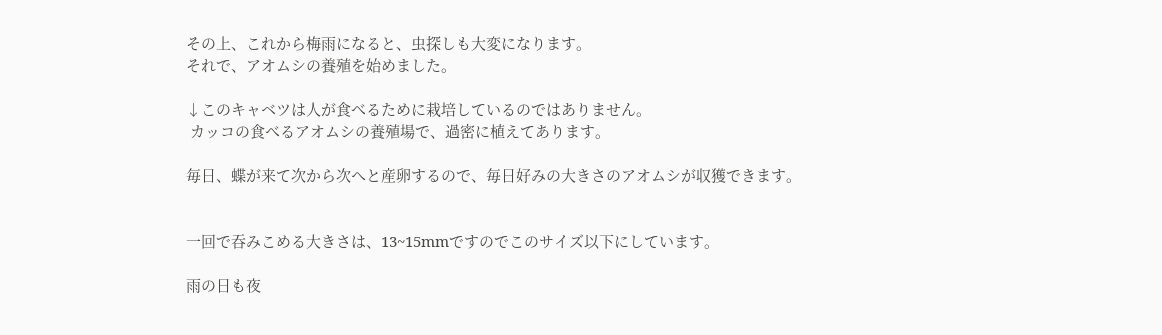その上、これから梅雨になると、虫探しも大変になります。
それで、アオムシの養殖を始めました。

↓このキャベツは人が食べるために栽培しているのではありません。
 カッコの食べるアオムシの養殖場で、過密に植えてあります。

毎日、蝶が来て次から次へと産卵するので、毎日好みの大きさのアオムシが収獲できます。


一回で吞みこめる大きさは、13~15mmですのでこのサイズ以下にしています。

雨の日も夜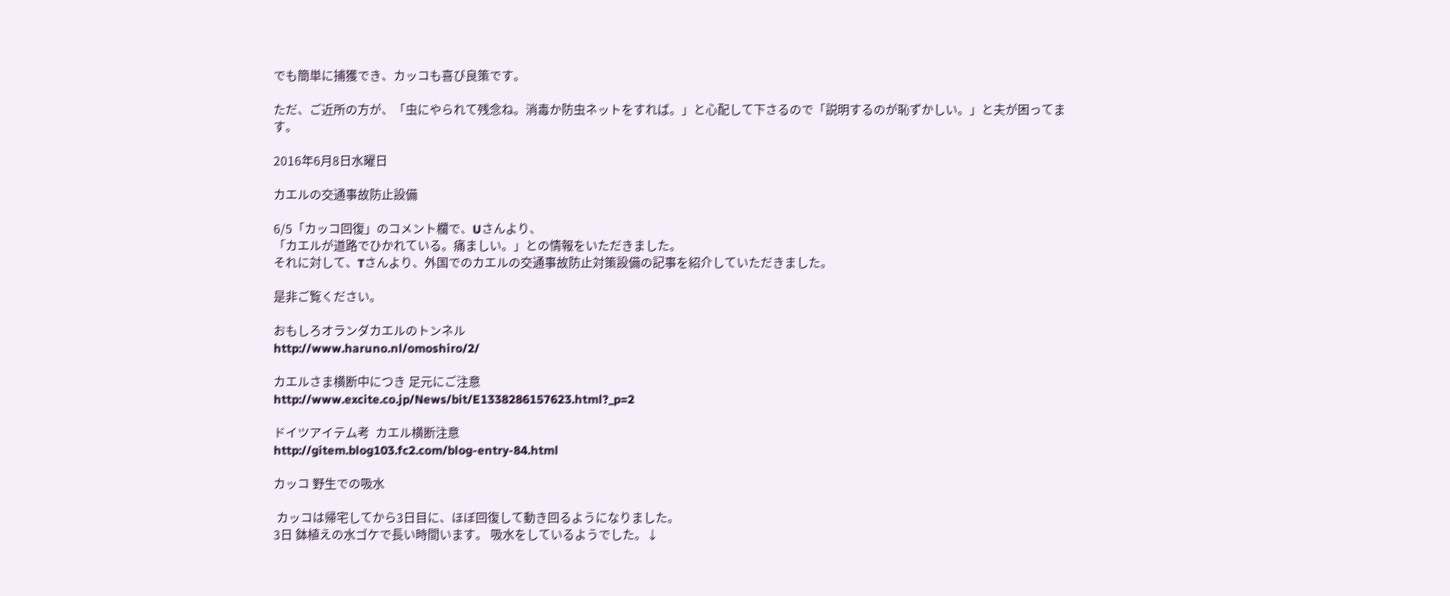でも簡単に捕獲でき、カッコも喜び良策です。

ただ、ご近所の方が、「虫にやられて残念ね。消毒か防虫ネットをすれば。」と心配して下さるので「説明するのが恥ずかしい。」と夫が困ってます。

2016年6月8日水曜日

カエルの交通事故防止設備

6/5「カッコ回復」のコメント欄で、Uさんより、
「カエルが道路でひかれている。痛ましい。」との情報をいただきました。
それに対して、Tさんより、外国でのカエルの交通事故防止対策設備の記事を紹介していただきました。

是非ご覧ください。

おもしろオランダカエルのトンネル
http://www.haruno.nl/omoshiro/2/

カエルさま横断中につき 足元にご注意
http://www.excite.co.jp/News/bit/E1338286157623.html?_p=2

ドイツアイテム考  カエル横断注意
http://gitem.blog103.fc2.com/blog-entry-84.html

カッコ 野生での吸水

 カッコは帰宅してから3日目に、ほぼ回復して動き回るようになりました。
3日 鉢植えの水ゴケで長い時間います。 吸水をしているようでした。↓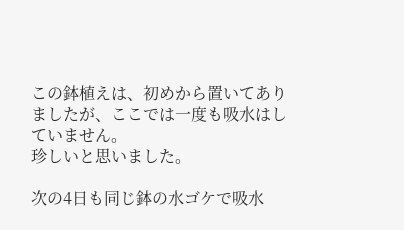この鉢植えは、初めから置いてありましたが、ここでは一度も吸水はしていません。
珍しいと思いました。

次の4日も同じ鉢の水ゴケで吸水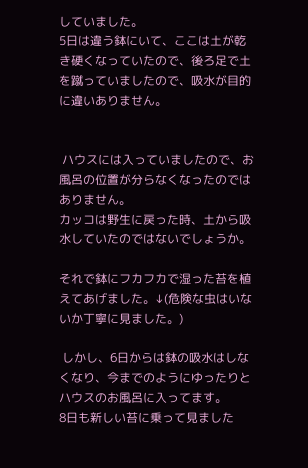していました。
5日は違う鉢にいて、ここは土が乾き硬くなっていたので、後ろ足で土を蹴っていましたので、吸水が目的に違いありません。


 ハウスには入っていましたので、お風呂の位置が分らなくなったのではありません。
カッコは野生に戻った時、土から吸水していたのではないでしょうか。

それで鉢にフカフカで湿った苔を植えてあげました。↓(危険な虫はいないか丁寧に見ました。)

 しかし、6日からは鉢の吸水はしなくなり、今までのようにゆったりとハウスのお風呂に入ってます。
8日も新しい苔に乗って見ました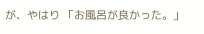が、やはり 「お風呂が良かった。」